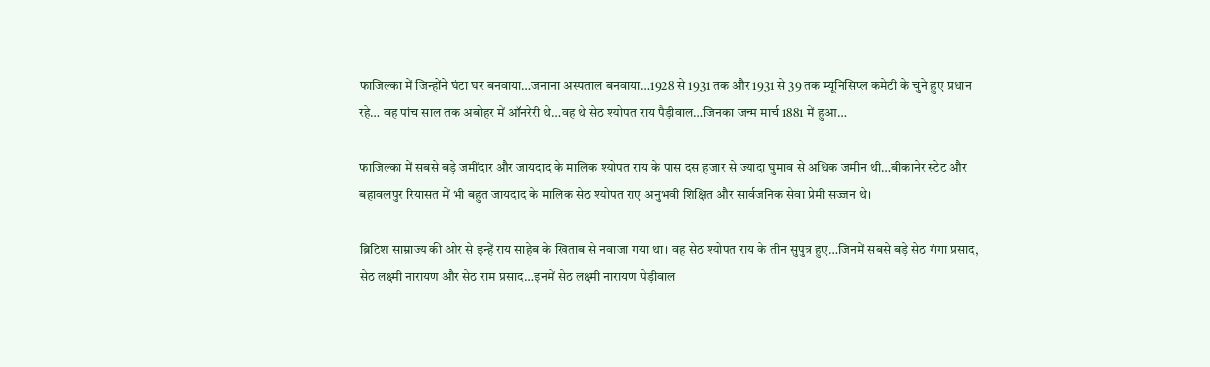फाजिल्का में जिन्होंने घंटा घर बनवाया…जनाना अस्पताल बनवाया…1928 से 1931 तक और 1931 से 39 तक म्यूनिसिप्ल कमेटी के चुने हुए प्रधान रहे… वह पांच साल तक अबोहर में ऑनरेरी थे…वह थे सेठ श्योपत राय पैड़ीवाल…जिनका जन्म मार्च 1881 में हुआ…

फाजिल्का में सबसे बड़े जमींदार और जायदाद के मालिक श्योपत राय के पास दस हजार से ज्यादा घुमाव से अधिक जमीन थी…बीकानेर स्टेट और बहावलपुर रियासत में भी बहुत जायदाद के मालिक सेठ श्योपत राए अनुभवी शिक्षित और सार्वजनिक सेवा प्रेमी सज्जन थे।

ब्रिटिश साम्राज्य की ओर से इन्हें राय साहेब के खिताब से नवाजा गया था। वह सेठ श्योपत राय के तीन सुपुत्र हुए…जिनमें सबसे बड़े सेठ गंगा प्रसाद, सेठ लक्ष्मी नारायण और सेठ राम प्रसाद…इनमें सेठ लक्ष्मी नारायण पेड़ीवाल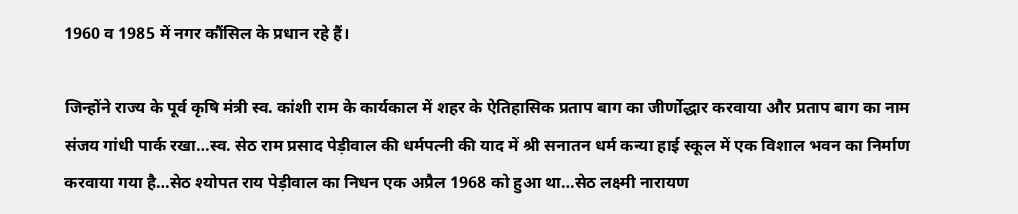1960 व 1985 में नगर कौंसिल के प्रधान रहे हैं।

जिन्होंने राज्य के पूर्व कृषि मंत्री स्व. कांशी राम के कार्यकाल में शहर के ऐतिहासिक प्रताप बाग का जीर्णोद्धार करवाया और प्रताप बाग का नाम संजय गांधी पार्क रखा…स्व. सेठ राम प्रसाद पेड़ीवाल की धर्मपत्नी की याद में श्री सनातन धर्म कन्या हाई स्कूल में एक विशाल भवन का निर्माण करवाया गया है…सेठ श्योपत राय पेड़ीवाल का निधन एक अप्रैल 1968 को हुआ था…सेठ लक्ष्मी नारायण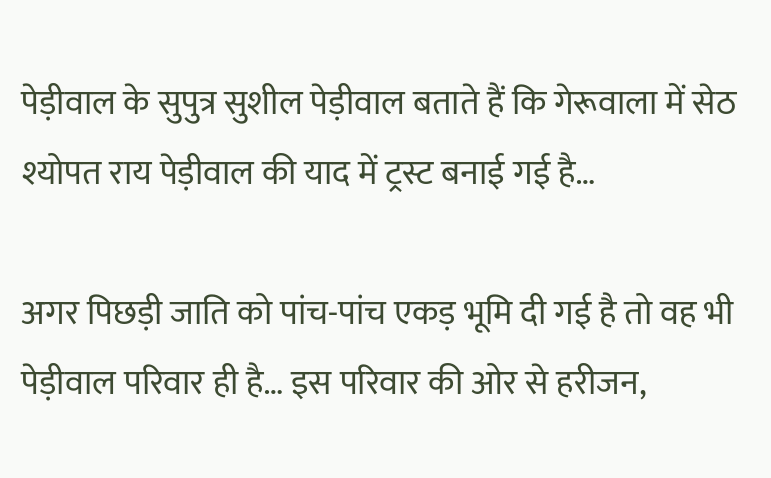पेड़ीवाल के सुपुत्र सुशील पेड़ीवाल बताते हैं कि गेरूवाला में सेठ श्योपत राय पेड़ीवाल की याद में ट्रस्ट बनाई गई है…

अगर पिछड़ी जाति को पांच-पांच एकड़ भूमि दी गई है तो वह भी पेड़ीवाल परिवार ही है… इस परिवार की ओर से हरीजन,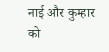नाई और कुम्हार को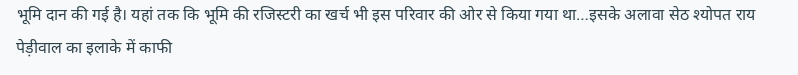भूमि दान की गई है। यहां तक कि भूमि की रजिस्टरी का खर्च भी इस परिवार की ओर से किया गया था…इसके अलावा सेठ श्योपत राय पेड़ीवाल का इलाके में काफी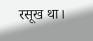रसूख था।